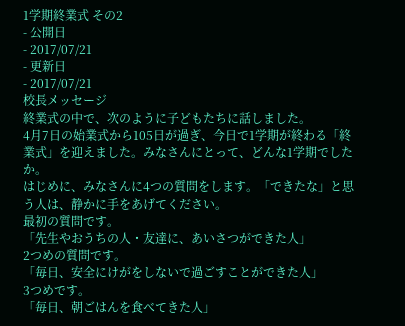1学期終業式 その2
- 公開日
- 2017/07/21
- 更新日
- 2017/07/21
校長メッセージ
終業式の中で、次のように子どもたちに話しました。
4月7日の始業式から105日が過ぎ、今日で1学期が終わる「終業式」を迎えました。みなさんにとって、どんな1学期でしたか。
はじめに、みなさんに4つの質問をします。「できたな」と思う人は、静かに手をあげてください。
最初の質問です。
「先生やおうちの人・友達に、あいさつができた人」
2つめの質問です。
「毎日、安全にけがをしないで過ごすことができた人」
3つめです。
「毎日、朝ごはんを食べてきた人」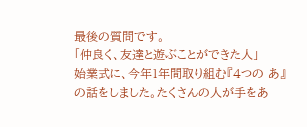最後の質問です。
「仲良く、友達と遊ぶことができた人」
始業式に、今年1年間取り組む『4つの あ』の話をしました。たくさんの人が手をあ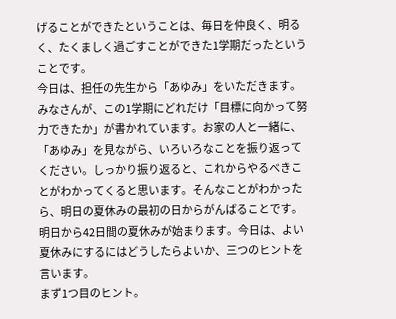げることができたということは、毎日を仲良く、明るく、たくましく過ごすことができた1学期だったということです。
今日は、担任の先生から「あゆみ」をいただきます。みなさんが、この1学期にどれだけ「目標に向かって努力できたか」が書かれています。お家の人と一緒に、「あゆみ」を見ながら、いろいろなことを振り返ってください。しっかり振り返ると、これからやるべきことがわかってくると思います。そんなことがわかったら、明日の夏休みの最初の日からがんばることです。
明日から42日間の夏休みが始まります。今日は、よい夏休みにするにはどうしたらよいか、三つのヒントを言います。
まず1つ目のヒント。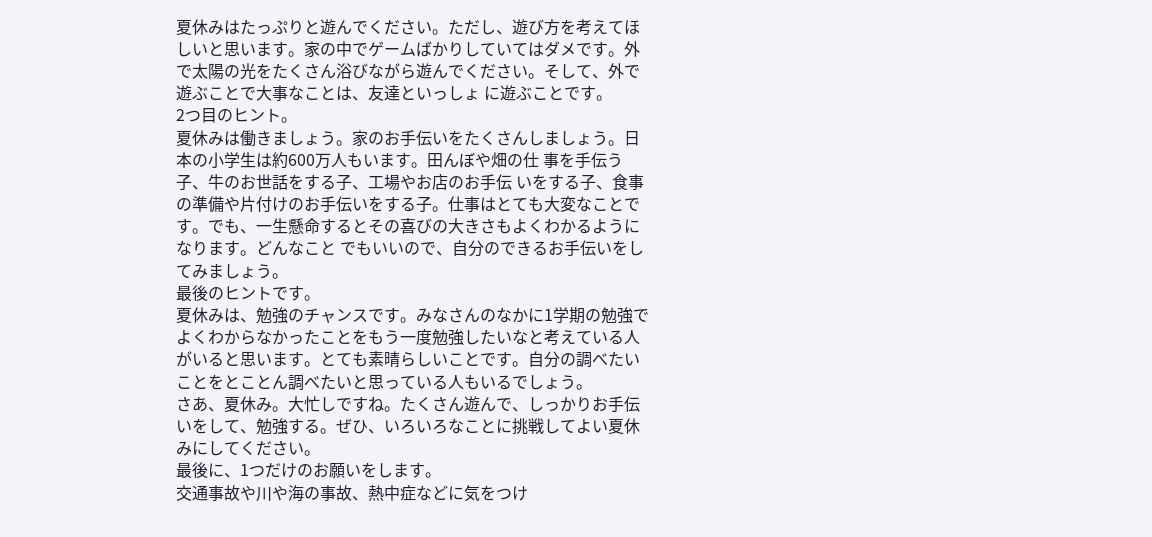夏休みはたっぷりと遊んでください。ただし、遊び方を考えてほしいと思います。家の中でゲームばかりしていてはダメです。外で太陽の光をたくさん浴びながら遊んでください。そして、外で遊ぶことで大事なことは、友達といっしょ に遊ぶことです。
2つ目のヒント。
夏休みは働きましょう。家のお手伝いをたくさんしましょう。日本の小学生は約600万人もいます。田んぼや畑の仕 事を手伝う子、牛のお世話をする子、工場やお店のお手伝 いをする子、食事の準備や片付けのお手伝いをする子。仕事はとても大変なことです。でも、一生懸命するとその喜びの大きさもよくわかるようになります。どんなこと でもいいので、自分のできるお手伝いをしてみましょう。
最後のヒントです。
夏休みは、勉強のチャンスです。みなさんのなかに1学期の勉強でよくわからなかったことをもう一度勉強したいなと考えている人がいると思います。とても素晴らしいことです。自分の調べたいことをとことん調べたいと思っている人もいるでしょう。
さあ、夏休み。大忙しですね。たくさん遊んで、しっかりお手伝いをして、勉強する。ぜひ、いろいろなことに挑戦してよい夏休みにしてください。
最後に、1つだけのお願いをします。
交通事故や川や海の事故、熱中症などに気をつけ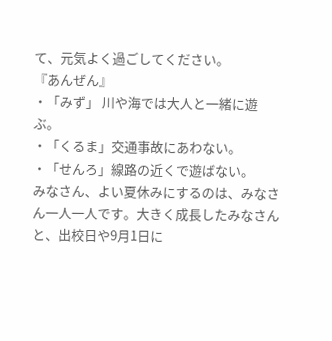て、元気よく過ごしてください。
『あんぜん』
・「みず」 川や海では大人と一緒に遊ぶ。
・「くるま」交通事故にあわない。
・「せんろ」線路の近くで遊ばない。
みなさん、よい夏休みにするのは、みなさん一人一人です。大きく成長したみなさんと、出校日や9月1日に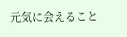元気に会えること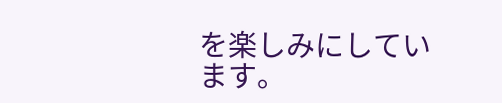を楽しみにしています。